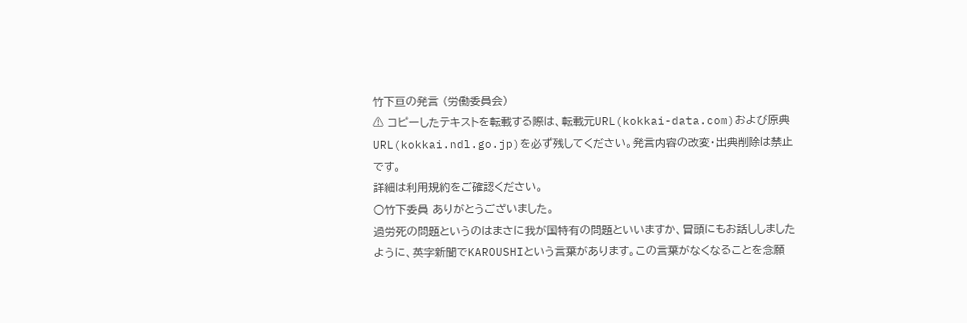竹下亘の発言 (労働委員会)
⚠ コピーしたテキストを転載する際は、転載元URL(kokkai-data.com)および原典URL(kokkai.ndl.go.jp)を必ず残してください。発言内容の改変・出典削除は禁止です。
詳細は利用規約をご確認ください。
○竹下委員 ありがとうございました。
過労死の問題というのはまさに我が国特有の問題といいますか、冒頭にもお話ししましたように、英字新聞でKAROUSHIという言葉があります。この言葉がなくなることを念願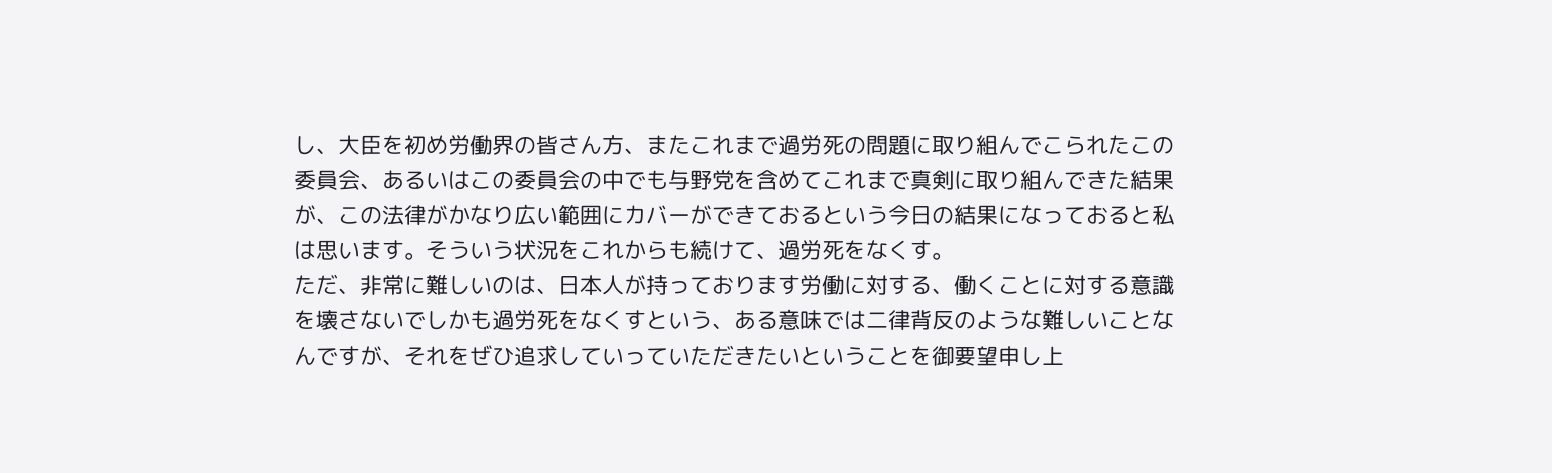し、大臣を初め労働界の皆さん方、またこれまで過労死の問題に取り組んでこられたこの委員会、あるいはこの委員会の中でも与野党を含めてこれまで真剣に取り組んできた結果が、この法律がかなり広い範囲にカバーができておるという今日の結果になっておると私は思います。そういう状況をこれからも続けて、過労死をなくす。
ただ、非常に難しいのは、日本人が持っております労働に対する、働くことに対する意識を壊さないでしかも過労死をなくすという、ある意味では二律背反のような難しいことなんですが、それをぜひ追求していっていただきたいということを御要望申し上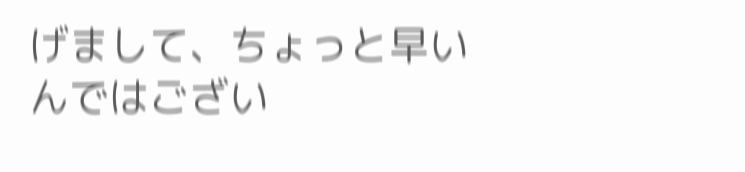げまして、ちょっと早いんではござい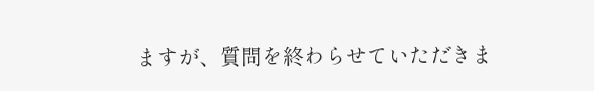ますが、質問を終わらせていただきま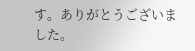す。ありがとうございました。